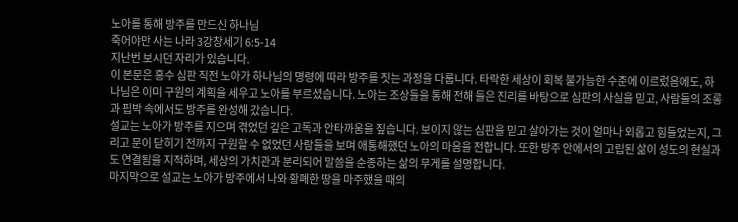노아를 통해 방주를 만드신 하나님
죽어야만 사는 나라 3강창세기 6:5-14
지난번 보시던 자리가 있습니다.
이 본문은 홍수 심판 직전 노아가 하나님의 명령에 따라 방주를 짓는 과정을 다룹니다. 타락한 세상이 회복 불가능한 수준에 이르렀음에도, 하나님은 이미 구원의 계획을 세우고 노아를 부르셨습니다. 노아는 조상들을 통해 전해 들은 진리를 바탕으로 심판의 사실을 믿고, 사람들의 조롱과 핍박 속에서도 방주를 완성해 갔습니다.
설교는 노아가 방주를 지으며 겪었던 깊은 고독과 안타까움을 짚습니다. 보이지 않는 심판을 믿고 살아가는 것이 얼마나 외롭고 힘들었는지, 그리고 문이 닫히기 전까지 구원할 수 없었던 사람들을 보며 애통해했던 노아의 마음을 전합니다. 또한 방주 안에서의 고립된 삶이 성도의 현실과도 연결됨을 지적하며, 세상의 가치관과 분리되어 말씀을 순종하는 삶의 무게를 설명합니다.
마지막으로 설교는 노아가 방주에서 나와 황폐한 땅을 마주했을 때의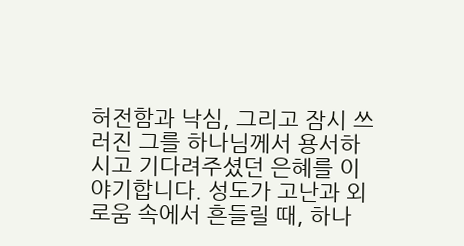허전함과 낙심, 그리고 잠시 쓰러진 그를 하나님께서 용서하시고 기다려주셨던 은혜를 이야기합니다. 성도가 고난과 외로움 속에서 흔들릴 때, 하나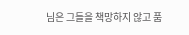님은 그들을 책망하지 않고 품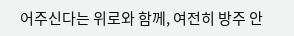어주신다는 위로와 함께, 여전히 방주 안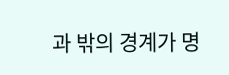과 밖의 경계가 명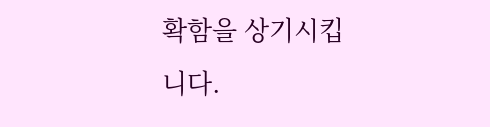확함을 상기시킵니다.